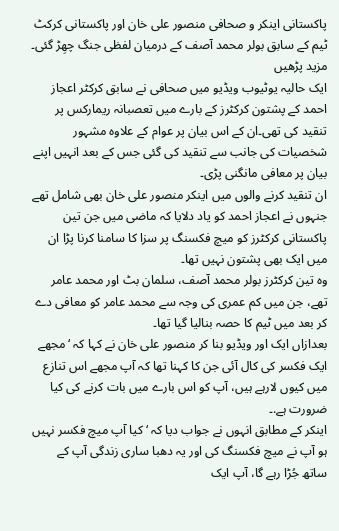پاکستانی اینکر و صحافی منصور علی خان اور پاکستانی کرکٹ ٹیم کے سابق بولر محمد آصف کے درمیان لفظی جنگ چھِڑ گئی۔
مزید پڑھیں
ایک حالیہ یوٹیوب ویڈیو میں صحافی نے سابق کرکٹر اعجاز احمد کے پشتون کرکٹرز کے بارے میں تعصبانہ ریمارکس پر تنقید کی تھی۔ان کے اس بیان پر عوام کے علاوہ مشہور شخصیات کی جانب سے تنقید کی گئی جس کے بعد انہیں اپنے بیان پر معافی مانگنی پڑی۔
ان تنقید کرنے والوں میں اینکر منصور علی خان بھی شامل تھے جنہوں نے اعجاز احمد کو یاد دلایا کہ ماضی میں جن تین پاکستانی کرکٹرز کو میچ فکسنگ پر سزا کا سامنا کرنا پڑا ان میں ایک بھی پشتون نہیں تھا۔
وہ تین کرکٹرز بولر محمد آصف، سلمان بٹ اور محمد عامر تھے، جن میں کم عمری کی وجہ سے محمد عامر کو معافی دے کر بعد میں ٹیم کا حصہ بنالیا گیا تھا۔
بعدازاں ایک اور ویڈیو بنا کر منصور علی خان نے کہا کہ ‘مجھے ایک فکسر کی کال آئی جن کا کہنا تھا کہ آپ مجھے اس تنازع میں کیوں لارہے ہیں، آپ کو اس بارے میں بات کرنے کی کیا ضرورت ہے.۔
اینکر کے مطابق انہوں نے جواب دیا کہ ‘کیا آپ میچ فکسر نہیں ہو آپ نے میچ فکسنگ کی اور یہ دھبا ساری زندگی آپ کے ساتھ جُڑا رہے گا، آپ ایک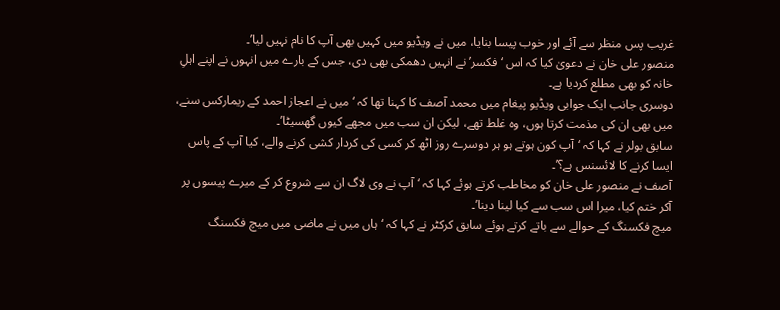غریب پس منظر سے آئے اور خوب پیسا بنایا، میں نے ویڈیو میں کہیں بھی آپ کا نام نہیں لیا’۔
منصور علی خان نے دعویٰ کیا کہ اس ‘فکسر’ نے انہیں دھمکی بھی دی، جس کے بارے میں انہوں نے اپنے اہلِ خانہ کو بھی مطلع کردیا ہے۔
دوسری جانب ایک جوابی ویڈیو پیغام میں محمد آصف کا کہنا تھا کہ ‘میں نے اعجاز احمد کے ریمارکس سنے، میں بھی ان کی مذمت کرتا ہوں، وہ غلط تھے، لیکن ان سب میں مجھے کیوں گھسیٹا’۔
سابق بولر نے کہا کہ ‘آپ کون ہوتے ہو ہر دوسرے روز اٹھ کر کسی کی کردار کشی کرنے والے، کیا آپ کے پاس ایسا کرنے کا لائسنس ہے؟’۔
آصف نے منصور علی خان کو مخاطب کرتے ہوئے کہا کہ ‘آپ نے وی لاگ ان سے شروع کر کے میرے پیسوں پر آکر ختم کیا، میرا اس سب سے کیا لینا دینا’۔
میچ فکسنگ کے حوالے سے باتے کرتے ہوئے سابق کرکٹر نے کہا کہ ‘ہاں میں نے ماضی میں میچ فکسنگ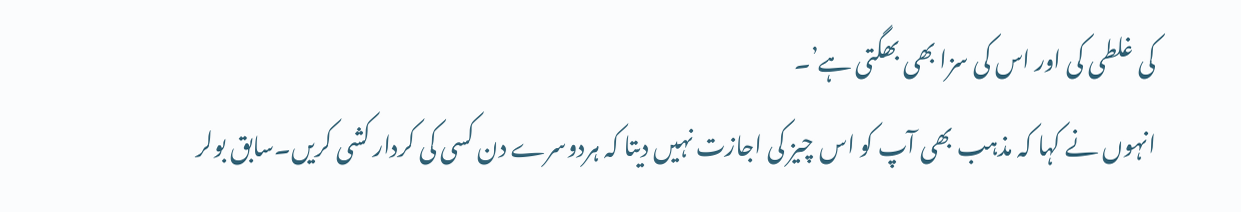کی غلطی کی اور اس کی سزا بھی بھگتی ہے’۔
انہوں نے کہا کہ مذہب بھی آپ کو اس چیز کی اجازت نہیں دیتا کہ ہردوسرے دن کسی کی کردار کشی کریں۔سابق بولر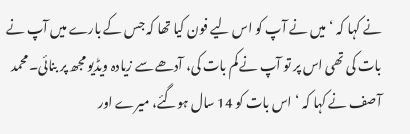نے کہا کہ ‘میں نے آپ کو اس لیے فون کیا تھا کہ جس کے بارے میں آپ نے بات کی تھی اس پر تو آپ نے کم بات کی، آدھے سے زیادہ ویڈیو مجھ پر بنائی۔محمد آصف نے کہا کہ ‘اس بات کو 14 سال ہوگئے، میرے اور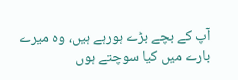آپ کے بچے بڑے ہورہے ہیں، وہ میرے بارے میں کیا سوچتے ہوں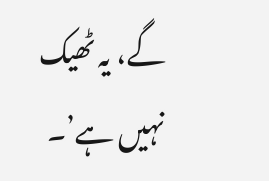گے، یہ ٹھیک نہیں ہے’۔